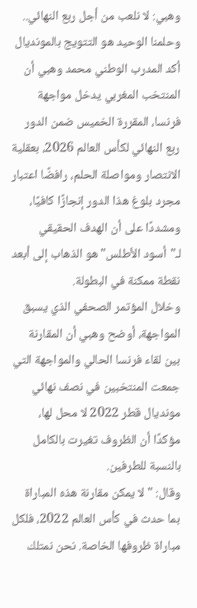وهبي: لا نلعب من أجل ربع النهائي.. وحلمنا الوحيد هو التتويج بالمونديال
أكد المدرب الوطني محمد وهبي أن المنتخب المغربي يدخل مواجهة فرنسا، المقررة الخميس ضمن الدور ربع النهائي لكأس العالم 2026، بعقلية الانتصار ومواصلة الحلم، رافضًا اعتبار مجرد بلوغ هذا الدور إنجازًا كافيًا، ومشددًا على أن الهدف الحقيقي لـ"أسود الأطلس" هو الذهاب إلى أبعد نقطة ممكنة في البطولة.
وخلال المؤتمر الصحفي الذي يسبق المواجهة، أوضح وهبي أن المقارنة بين لقاء فرنسا الحالي والمواجهة التي جمعت المنتخبين في نصف نهائي مونديال قطر 2022 لا محل لها، مؤكدًا أن الظروف تغيرت بالكامل بالنسبة للطرفين.
وقال: "لا يمكن مقارنة هذه المباراة بما حدث في كأس العالم 2022، فلكل مباراة ظروفها الخاصة. نحن نمتلك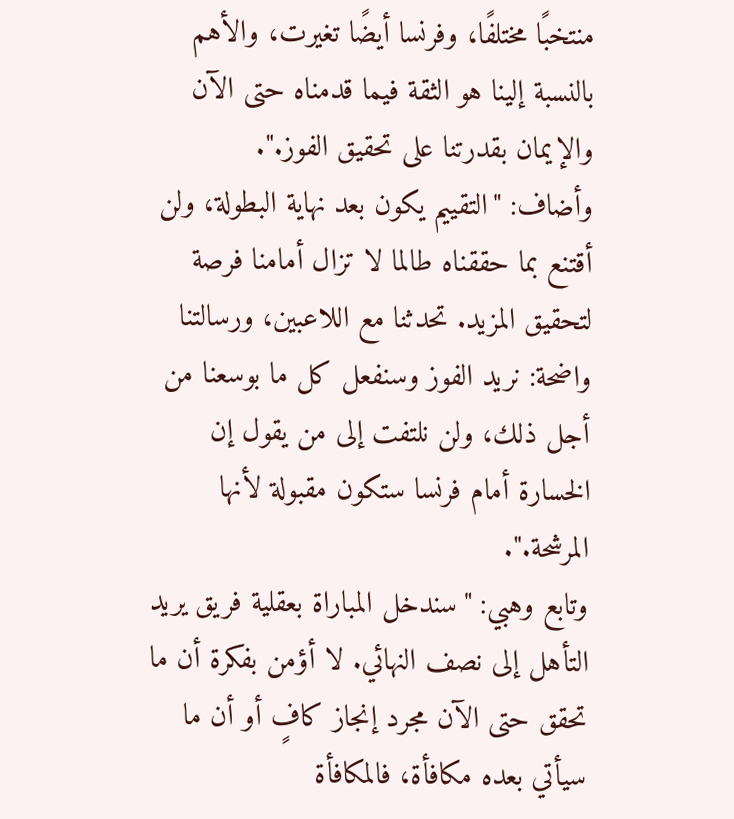منتخبًا مختلفًا، وفرنسا أيضًا تغيرت، والأهم بالنسبة إلينا هو الثقة فيما قدمناه حتى الآن والإيمان بقدرتنا على تحقيق الفوز.".
وأضاف: "التقييم يكون بعد نهاية البطولة، ولن أقتنع بما حققناه طالما لا تزال أمامنا فرصة لتحقيق المزيد. تحدثنا مع اللاعبين، ورسالتنا واضحة: نريد الفوز وسنفعل كل ما بوسعنا من أجل ذلك، ولن نلتفت إلى من يقول إن الخسارة أمام فرنسا ستكون مقبولة لأنها المرشحة.".
وتابع وهبي: "سندخل المباراة بعقلية فريق يريد التأهل إلى نصف النهائي. لا أؤمن بفكرة أن ما تحقق حتى الآن مجرد إنجاز كافٍ أو أن ما سيأتي بعده مكافأة، فالمكافأة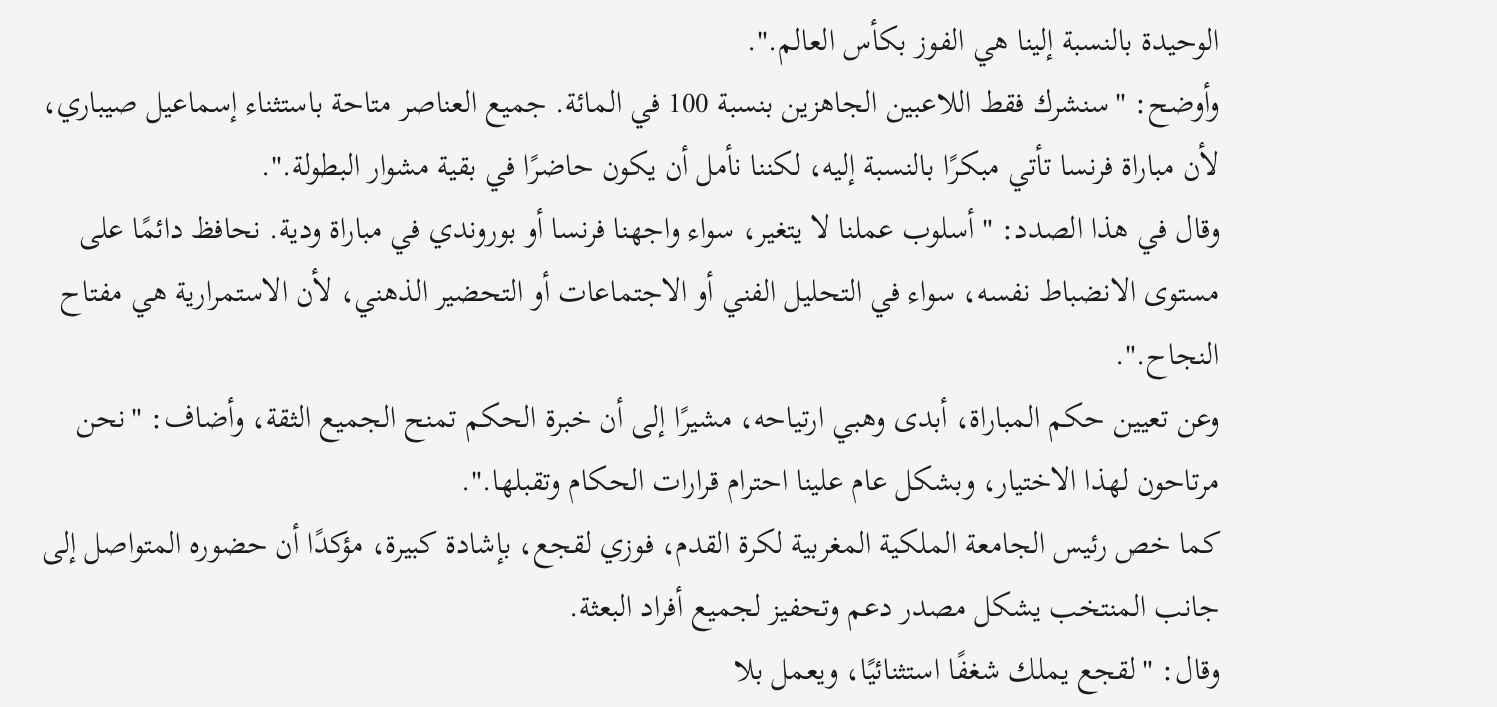الوحيدة بالنسبة إلينا هي الفوز بكأس العالم.".
وأوضح: "سنشرك فقط اللاعبين الجاهزين بنسبة 100 في المائة. جميع العناصر متاحة باستثناء إسماعيل صيباري، لأن مباراة فرنسا تأتي مبكرًا بالنسبة إليه، لكننا نأمل أن يكون حاضرًا في بقية مشوار البطولة.".
وقال في هذا الصدد: "أسلوب عملنا لا يتغير، سواء واجهنا فرنسا أو بوروندي في مباراة ودية. نحافظ دائمًا على مستوى الانضباط نفسه، سواء في التحليل الفني أو الاجتماعات أو التحضير الذهني، لأن الاستمرارية هي مفتاح النجاح.".
وعن تعيين حكم المباراة، أبدى وهبي ارتياحه، مشيرًا إلى أن خبرة الحكم تمنح الجميع الثقة، وأضاف: "نحن مرتاحون لهذا الاختيار، وبشكل عام علينا احترام قرارات الحكام وتقبلها.".
كما خص رئيس الجامعة الملكية المغربية لكرة القدم، فوزي لقجع، بإشادة كبيرة، مؤكدًا أن حضوره المتواصل إلى جانب المنتخب يشكل مصدر دعم وتحفيز لجميع أفراد البعثة.
وقال: "لقجع يملك شغفًا استثنائيًا، ويعمل بلا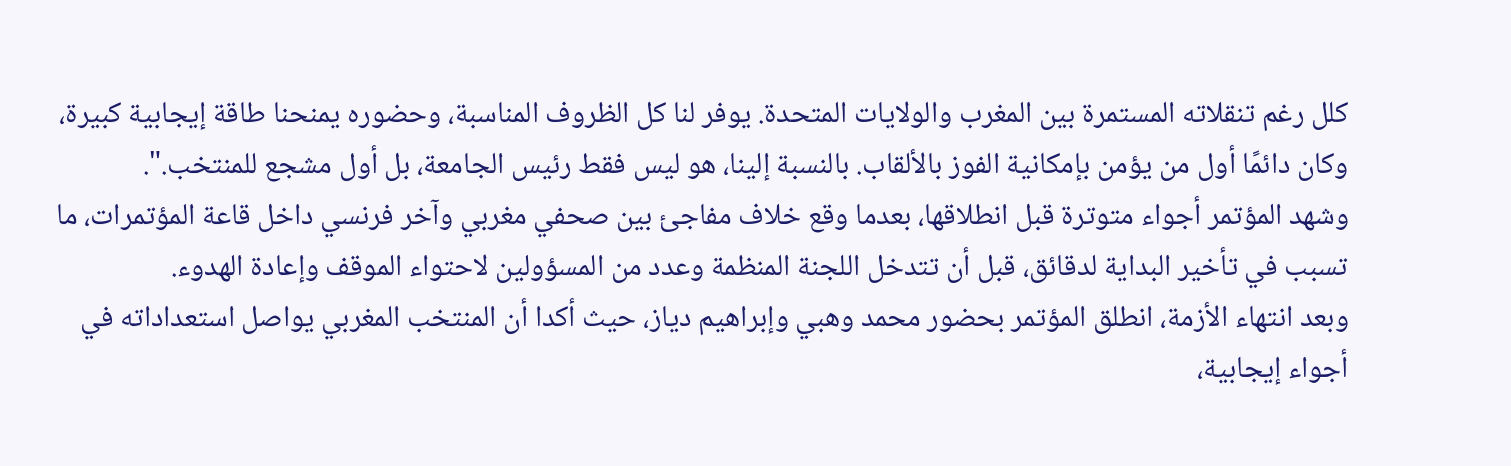كلل رغم تنقلاته المستمرة بين المغرب والولايات المتحدة. يوفر لنا كل الظروف المناسبة، وحضوره يمنحنا طاقة إيجابية كبيرة، وكان دائمًا أول من يؤمن بإمكانية الفوز بالألقاب. بالنسبة إلينا، هو ليس فقط رئيس الجامعة، بل أول مشجع للمنتخب.".
وشهد المؤتمر أجواء متوترة قبل انطلاقها، بعدما وقع خلاف مفاجئ بين صحفي مغربي وآخر فرنسي داخل قاعة المؤتمرات، ما تسبب في تأخير البداية لدقائق، قبل أن تتدخل اللجنة المنظمة وعدد من المسؤولين لاحتواء الموقف وإعادة الهدوء.
وبعد انتهاء الأزمة، انطلق المؤتمر بحضور محمد وهبي وإبراهيم دياز، حيث أكدا أن المنتخب المغربي يواصل استعداداته في أجواء إيجابية،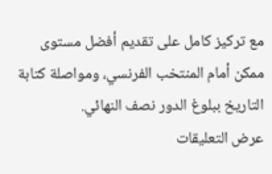مع تركيز كامل على تقديم أفضل مستوى ممكن أمام المنتخب الفرنسي، ومواصلة كتابة التاريخ ببلوغ الدور نصف النهائي.
عرض التعليقات